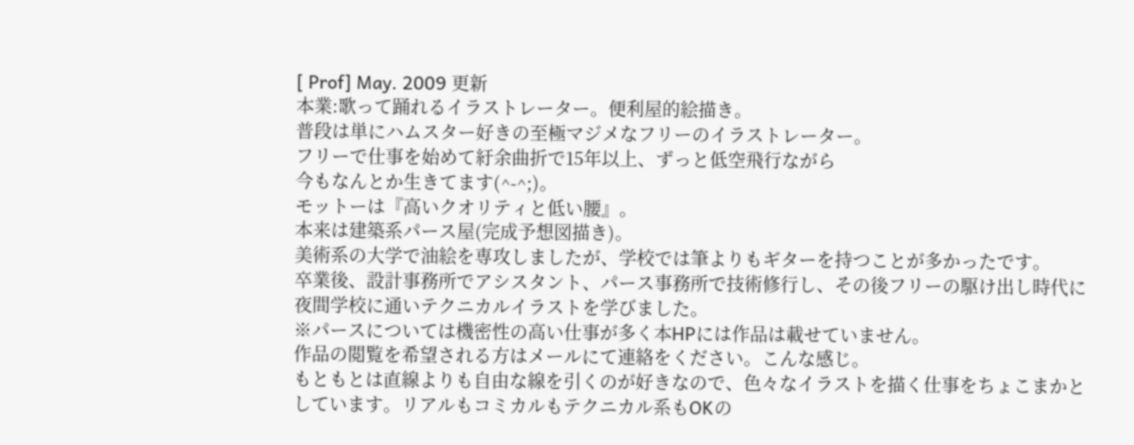[ Prof] May. 2009 更新
本業:歌って踊れるイラストレーター。便利屋的絵描き。
普段は単にハムスター好きの至極マジメなフリーのイラストレーター。
フリーで仕事を始めて紆余曲折で15年以上、ずっと低空飛行ながら
今もなんとか生きてます(^-^;)。
モットーは『高いクオリティと低い腰』。
本来は建築系パース屋(完成予想図描き)。
美術系の大学で油絵を専攻しましたが、学校では筆よりもギターを持つことが多かったです。
卒業後、設計事務所でアシスタント、パース事務所で技術修行し、その後フリーの駆け出し時代に夜間学校に通いテクニカルイラストを学びました。
※パースについては機密性の高い仕事が多く本HPには作品は載せていません。
作品の閲覧を希望される方はメールにて連絡をください。こんな感じ。
もともとは直線よりも自由な線を引くのが好きなので、色々なイラストを描く仕事をちょこまかとしています。リアルもコミカルもテクニカル系もOKの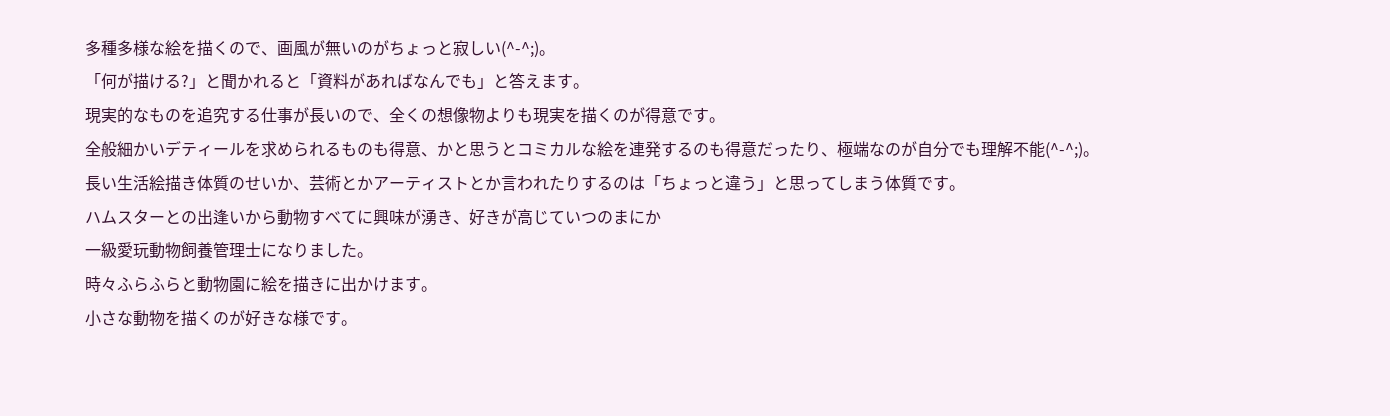多種多様な絵を描くので、画風が無いのがちょっと寂しい(^-^;)。
「何が描ける?」と聞かれると「資料があればなんでも」と答えます。
現実的なものを追究する仕事が長いので、全くの想像物よりも現実を描くのが得意です。
全般細かいデティールを求められるものも得意、かと思うとコミカルな絵を連発するのも得意だったり、極端なのが自分でも理解不能(^-^;)。
長い生活絵描き体質のせいか、芸術とかアーティストとか言われたりするのは「ちょっと違う」と思ってしまう体質です。
ハムスターとの出逢いから動物すべてに興味が湧き、好きが高じていつのまにか
一級愛玩動物飼養管理士になりました。
時々ふらふらと動物園に絵を描きに出かけます。
小さな動物を描くのが好きな様です。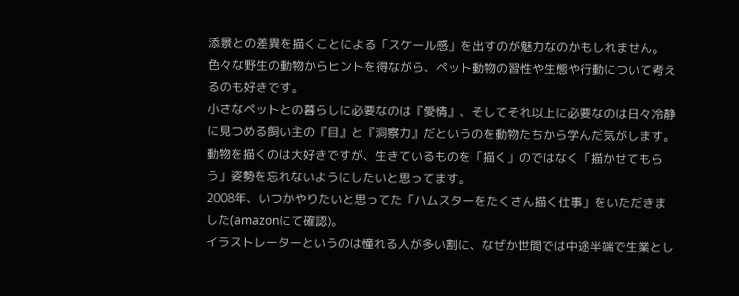添景との差異を描くことによる「スケール感」を出すのが魅力なのかもしれません。
色々な野生の動物からヒントを得ながら、ペット動物の習性や生態や行動について考えるのも好きです。
小さなペットとの暮らしに必要なのは『愛情』、そしてそれ以上に必要なのは日々冷静に見つめる飼い主の『目』と『洞察力』だというのを動物たちから学んだ気がします。
動物を描くのは大好きですが、生きているものを「描く」のではなく「描かせてもらう」姿勢を忘れないようにしたいと思ってます。
2008年、いつかやりたいと思ってた「ハムスターをたくさん描く仕事」をいただきました(amazonにて確認)。
イラストレーターというのは憧れる人が多い割に、なぜか世間では中途半端で生業とし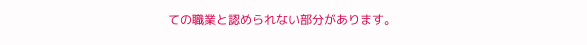ての職業と認められない部分があります。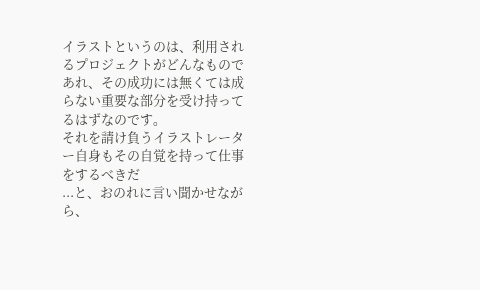イラストというのは、利用されるプロジェクトがどんなものであれ、その成功には無くては成らない重要な部分を受け持ってるはずなのです。
それを請け負うイラストレーター自身もその自覚を持って仕事をするべきだ
...と、おのれに言い聞かせながら、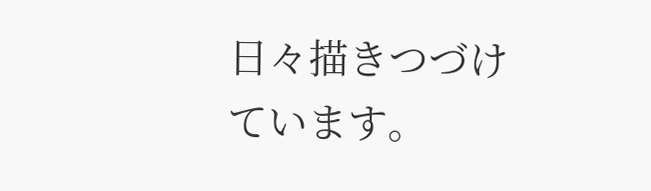日々描きつづけています。